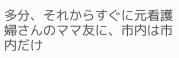多分、それからすぐに元看護婦さんのママ友に、市内は市内だけ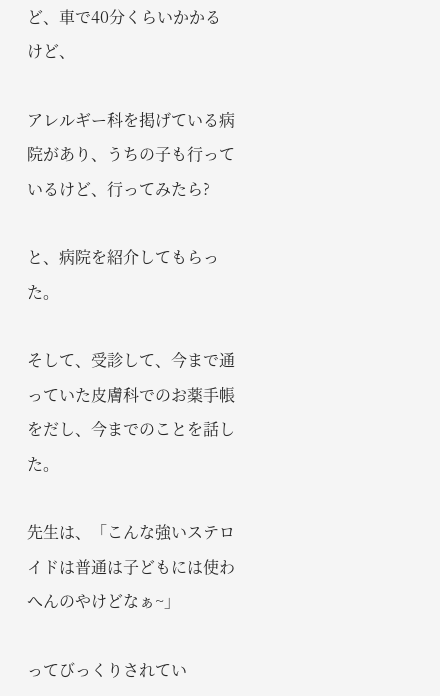ど、車で40分くらいかかるけど、

アレルギー科を掲げている病院があり、うちの子も行っているけど、行ってみたら?

と、病院を紹介してもらった。

そして、受診して、今まで通っていた皮膚科でのお薬手帳をだし、今までのことを話した。

先生は、「こんな強いステロイドは普通は子どもには使わへんのやけどなぁ~」

ってびっくりされてい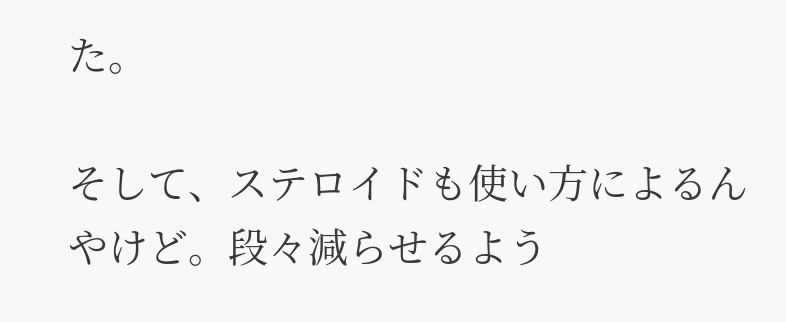た。

そして、ステロイドも使い方によるんやけど。段々減らせるよう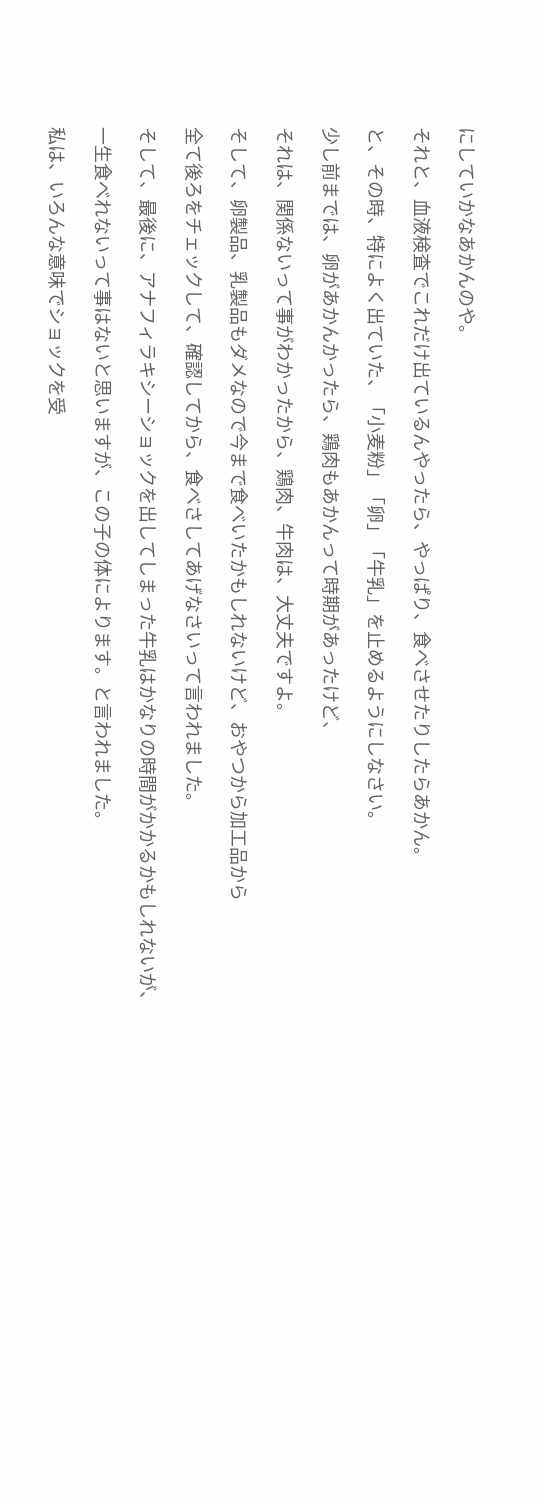にしていかなあかんのや。

それと、血液検査でこれだけ出ているんやったら、やっぱり、食べさせたりしたらあかん。

と、その時、特によく出ていた、「小麦粉」「卵」「牛乳」を止めるようにしなさい。

少し前までは、卵があかんかったら、鶏肉もあかんって時期があったけど、

それは、関係ないって事がわかったから、鶏肉、牛肉は、大丈夫ですよ。

そして、卵製品、乳製品もダメなので今まで食べいたかもしれないけど、おやつから加工品から

全て後ろをチェックして、確認してから、食べさしてあげなさいって言われました。

そして、最後に、アナフィラキシーショックを出してしまった牛乳はかなりの時間がかかるかもしれないが、

一生食べれないって事はないと思いますが、この子の体によります。と言われました。

私は、いろんな意味でショックを受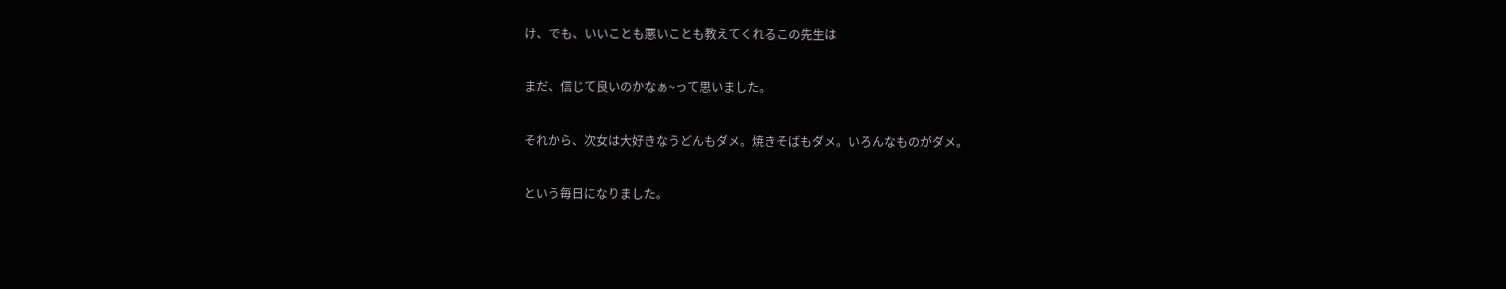け、でも、いいことも悪いことも教えてくれるこの先生は

まだ、信じて良いのかなぁ~って思いました。

それから、次女は大好きなうどんもダメ。焼きそばもダメ。いろんなものがダメ。

という毎日になりました。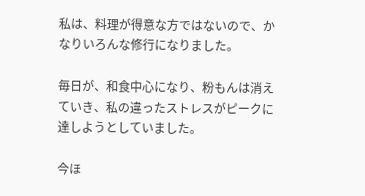私は、料理が得意な方ではないので、かなりいろんな修行になりました。

毎日が、和食中心になり、粉もんは消えていき、私の違ったストレスがピークに達しようとしていました。

今ほ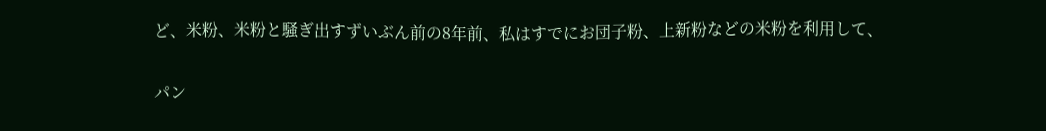ど、米粉、米粉と騒ぎ出すずいぶん前の8年前、私はすでにお団子粉、上新粉などの米粉を利用して、

パン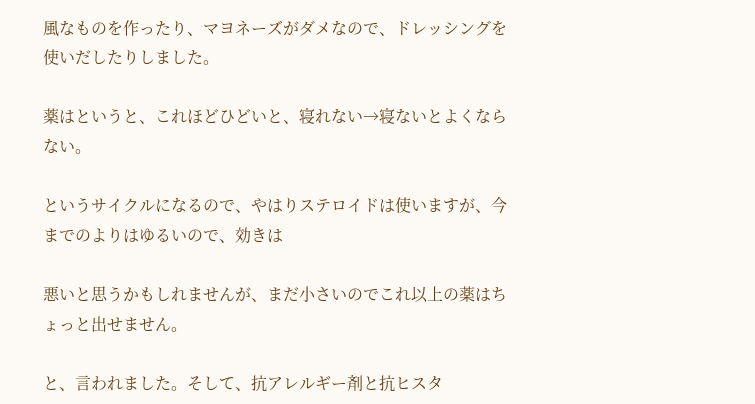風なものを作ったり、マヨネーズがダメなので、ドレッシングを使いだしたりしました。

薬はというと、これほどひどいと、寝れない→寝ないとよくならない。

というサイクルになるので、やはりステロイドは使いますが、今までのよりはゆるいので、効きは

悪いと思うかもしれませんが、まだ小さいのでこれ以上の薬はちょっと出せません。

と、言われました。そして、抗アレルギー剤と抗ヒスタ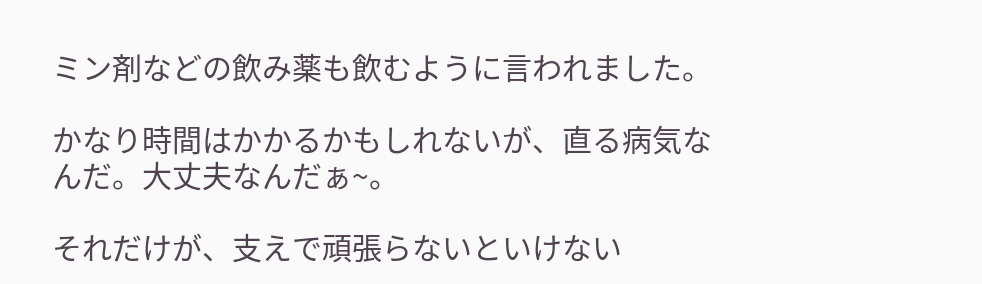ミン剤などの飲み薬も飲むように言われました。

かなり時間はかかるかもしれないが、直る病気なんだ。大丈夫なんだぁ~。

それだけが、支えで頑張らないといけない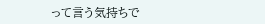って言う気持ちで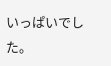いっぱいでした。